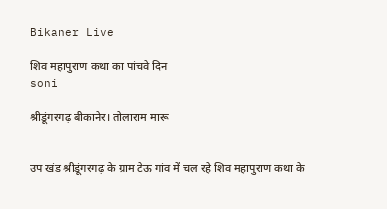Bikaner Live

शिव महापुराण कथा का पांचवे दिन
soni

श्रीडूंगरगढ़ बीकानेर। तोलाराम मारू


उप खंड श्रीडूंगरगढ़ के ग्राम टेऊ गांव में चल रहे शिव महापुराण कथा के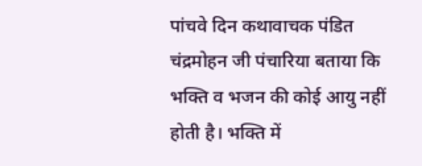पांचवे दिन कथावाचक पंडित चंद्रमोहन जी पंचारिया बताया कि भक्ति व भजन की कोई आयु नहीं होती है। भक्ति में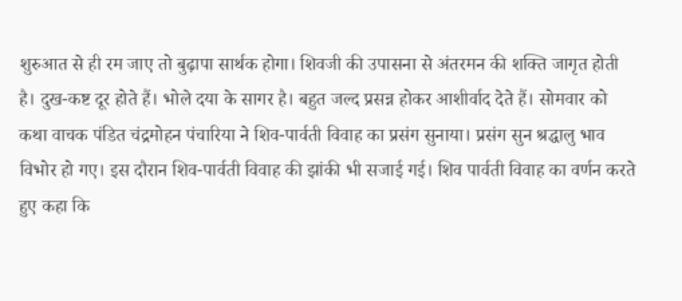शुरुआत से ही रम जाए तो बुढ़ापा सार्थक होगा। शिवजी की उपासना से अंतरमन की शक्ति जागृत होती है। दुख-कष्ट दूर होते हैं। भोले दया के सागर है। बहुत जल्द प्रसन्न होकर आशीर्वाद देते हैं। सोमवार को कथा वाचक पंडित चंद्रमोहन पंचारिया ने शिव-पार्वती विवाह का प्रसंग सुनाया। प्रसंग सुन श्रद्धालु भाव विभोर हो गए। इस दौरान शिव-पार्वती विवाह की झांकी भी सजाई गई। शिव पार्वती विवाह का वर्णन करते हुए कहा कि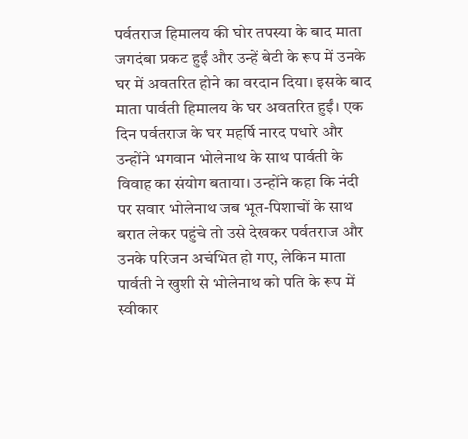पर्वतराज हिमालय की घोर तपस्या के बाद माता जगदंबा प्रकट हुईं और उन्हें बेटी के रूप में उनके घर में अवतरित होने का वरदान दिया। इसके बाद माता पार्वती हिमालय के घर अवतरित हुईं। एक दिन पर्वतराज के घर महर्षि नारद पधारे और उन्होंने भगवान भोलेनाथ के साथ पार्वती के विवाह का संयोग बताया। उन्होंने कहा कि नंदी पर सवार भोलेनाथ जब भूत-पिशाचों के साथ बरात लेकर पहुंचे तो उसे देखकर पर्वतराज और उनके परिजन अचंभित हो गए, लेकिन माता पार्वती ने खुशी से भोलेनाथ को पति के रूप में स्वीकार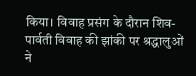किया। विवाह प्रसंग के दौरान शिव-पार्वती विवाह की झांकी पर श्रद्धालुओं ने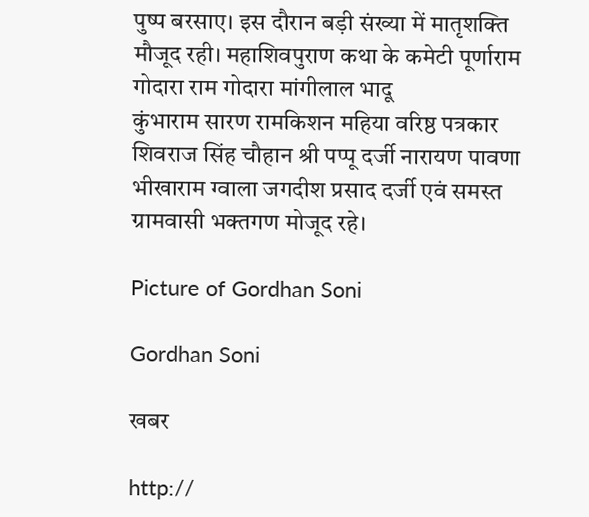पुष्प बरसाए। इस दौरान बड़ी संख्या में मातृशक्ति मौजूद रही। महाशिवपुराण कथा के कमेटी पूर्णाराम गोदारा राम गोदारा मांगीलाल भादू
कुंभाराम सारण रामकिशन महिया वरिष्ठ पत्रकार शिवराज सिंह चौहान श्री पप्पू दर्जी नारायण पावणा भीखाराम ग्वाला जगदीश प्रसाद दर्जी एवं समस्त ग्रामवासी भक्तगण मोजूद रहे।

Picture of Gordhan Soni

Gordhan Soni

खबर

http://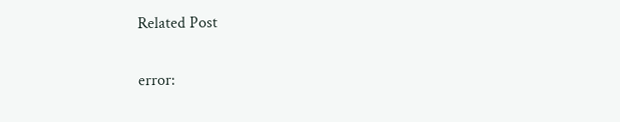Related Post

error: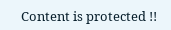Content is protected !!